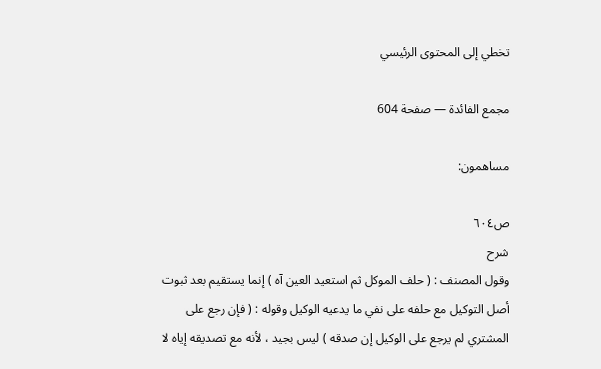تخطي إلى المحتوى الرئيسي

مجمع الفائدة — صفحة 604

مساهمون:

ص٦٠٤
شرح
وقول المصنف : ( حلف الموكل ثم استعيد العين آه ) إنما يستقيم بعد ثبوت أصل التوكيل مع حلفه على نفي ما يدعيه الوكيل وقوله : ( فإن رجع على المشتري لم يرجع على الوكيل إن صدقه ) ليس بجيد ، لأنه مع تصديقه إياه لا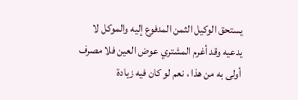يستحق الوكيل الثمن المدفوع إليه والموكل لا يدعيه وقد أغرم المشتري عوض العين فلا مصرف أولى به من هذا ، نعم لو كان فيه زيادة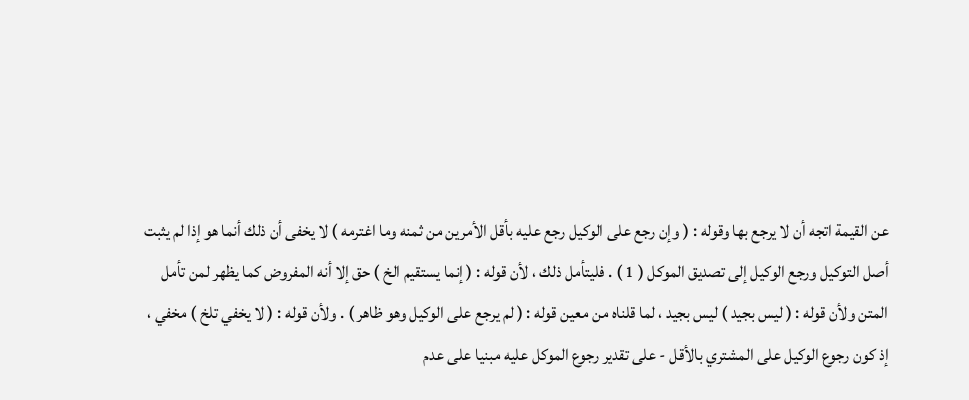عن القيمة اتجه أن لا يرجع بها وقوله : ( وإن رجع على الوكيل رجع عليه بأقل الأمرين من ثمنه وما اغترمه ) لا يخفى أن ذلك أنما هو إذا لم يثبت أصل التوكيل ورجع الوكيل إلى تصديق الموكل ( 1 ) . فليتأمل ذلك ، لأن قوله : ( إنما يستقيم الخ ) حق إلا أنه المفروض كما يظهر لمن تأمل المتن ولأن قوله : ( ليس بجيد ) ليس بجيد ، لما قلناه من معين قوله : ( لم يرجع على الوكيل وهو ظاهر ) . ولأن قوله : ( لا يخفي تلخ ) مخفي ، إذ كون رجوع الوكيل على المشتري بالأقل - على تقدير رجوع الموكل عليه مبنيا على عدم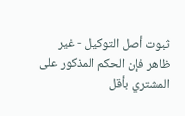ثبوت أصل التوكيل - غير ظاهر فإن الحكم المذكور على المشتري بأقل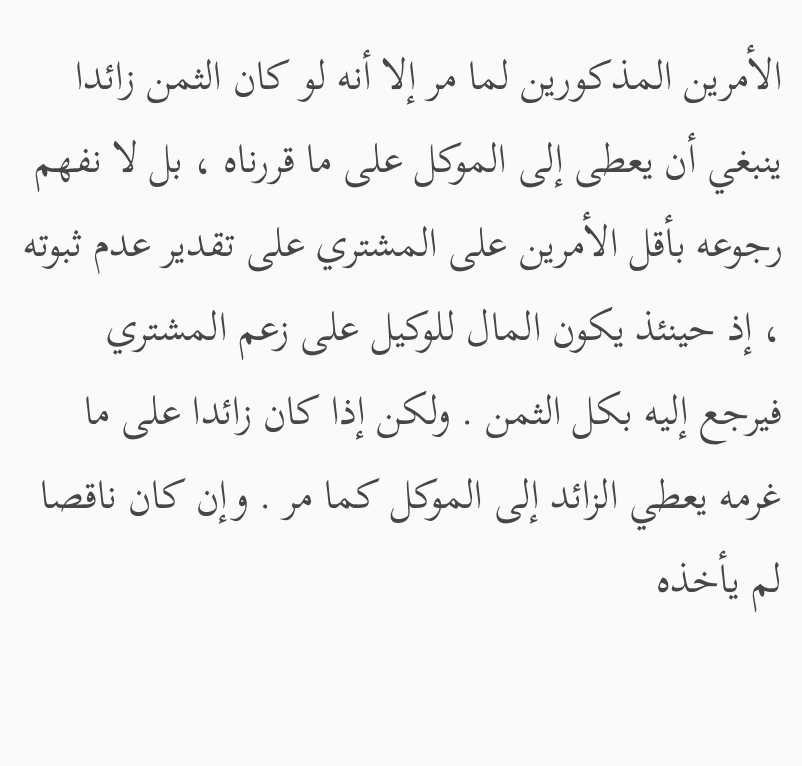الأمرين المذكورين لما مر إلا أنه لو كان الثمن زائدا ينبغي أن يعطى إلى الموكل على ما قررناه ، بل لا نفهم رجوعه بأقل الأمرين على المشتري على تقدير عدم ثبوته ، إذ حينئذ يكون المال للوكيل على زعم المشتري فيرجع إليه بكل الثمن . ولكن إذا كان زائدا على ما غرمه يعطي الزائد إلى الموكل كما مر . وإن كان ناقصا لم يأخذه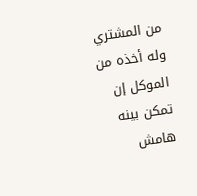من المشتري وله أخذه من الموكل إن تمكن بينه
هامش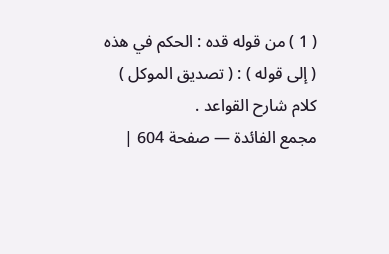( 1 ) من قوله قده : الحكم في هذه ( إلى قوله ) : ( تصديق الموكل ) كلام شارح القواعد .
مجمع الفائدة — صفحة 604 |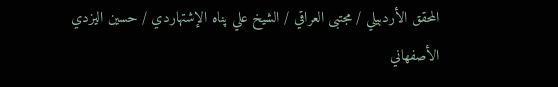المحقق الأردبيلي / مجتبى العراقي / الشيخ علي پناه الإشتهاردي / حسين اليزدي الأصفهاني